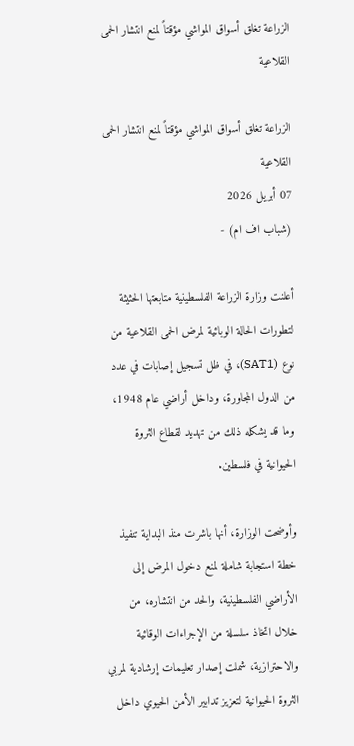الزراعة تغلق أسواق المواشي مؤقتاً لمنع انتشار الحمى القلاعية

الزراعة تغلق أسواق المواشي مؤقتاً لمنع انتشار الحمى القلاعية
07 أبريل 2026
(شباب اف ام) -

أعلنت وزارة الزراعة الفلسطينية متابعتها الحثيثة لتطورات الحالة الوبائية لمرض الحمى القلاعية من نوع (SAT1)، في ظل تسجيل إصابات في عدد من الدول المجاورة، وداخل أراضي عام 1948، وما قد يشكله ذلك من تهديد لقطاع الثروة الحيوانية في فلسطين.

وأوضحت الوزارة، أنها باشرت منذ البداية تنفيذ خطة استجابة شاملة لمنع دخول المرض إلى الأراضي الفلسطينية، والحد من انتشاره، من خلال اتخاذ سلسلة من الإجراءات الوقائية والاحترازية، شملت إصدار تعليمات إرشادية لمربي الثروة الحيوانية لتعزيز تدابير الأمن الحيوي داخل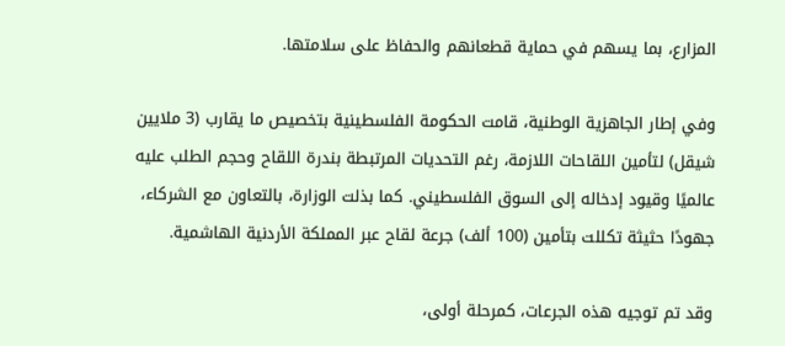المزارع، بما يسهم في حماية قطعانهم والحفاظ على سلامتها.

وفي إطار الجاهزية الوطنية، قامت الحكومة الفلسطينية بتخصيص ما يقارب (3 ملايين شيقل) لتأمين اللقاحات اللازمة، رغم التحديات المرتبطة بندرة اللقاح وحجم الطلب عليه عالميًا وقيود إدخاله إلى السوق الفلسطيني. كما بذلت الوزارة، بالتعاون مع الشركاء، جهودًا حثيثة تكللت بتأمين (100 ألف) جرعة لقاح عبر المملكة الأردنية الهاشمية.

وقد تم توجيه هذه الجرعات، كمرحلة أولى،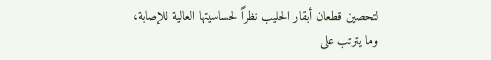لتحصين قطعان أبقار الحليب نظرًاً لحساسيتها العالية للإصابة، وما يترتب على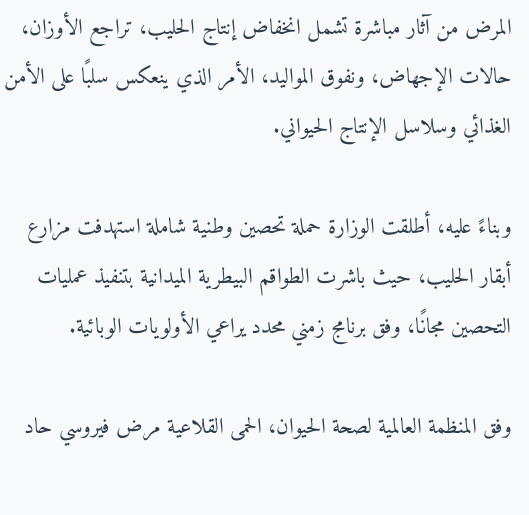المرض من آثار مباشرة تشمل انخفاض إنتاج الحليب، تراجع الأوزان، حالات الإجهاض، ونفوق المواليد، الأمر الذي ينعكس سلبًا على الأمن الغذائي وسلاسل الإنتاج الحيواني.

وبناءً عليه، أطلقت الوزارة حملة تحصين وطنية شاملة استهدفت مزارع أبقار الحليب، حيث باشرت الطواقم البيطرية الميدانية بتنفيذ عمليات التحصين مجانًا، وفق برنامج زمني محدد يراعي الأولويات الوبائية.

وفق المنظمة العالمية لصحة الحيوان، الحمى القلاعية مرض فيروسي حاد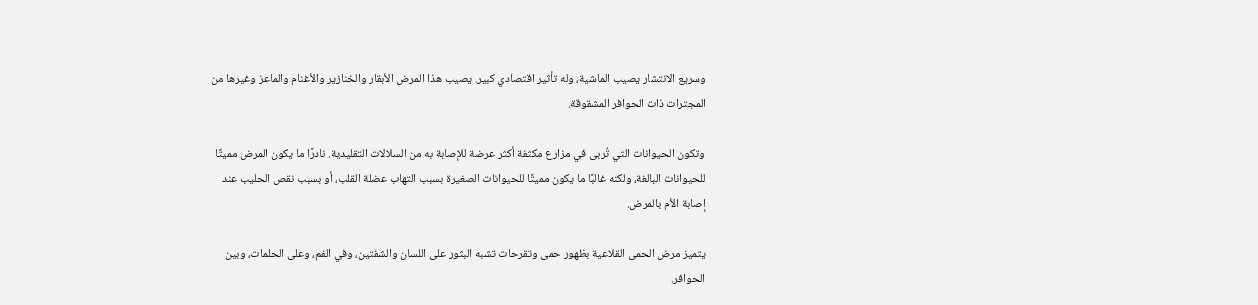وسريع الانتشار يصيب الماشية، وله تأثير اقتصادي كبير. يصيب هذا المرض الأبقار والخنازير والأغنام والماعز وغيرها من المجترات ذات الحوافر المشقوقة.

وتكون الحيوانات التي تُربى في مزارع مكثفة أكثر عرضة للإصابة به من السلالات التقليدية. نادرًا ما يكون المرض مميتًا للحيوانات البالغة، ولكنه غالبًا ما يكون مميتًا للحيوانات الصغيرة بسبب التهاب عضلة القلب، أو بسبب نقص الحليب عند إصابة الأم بالمرض.

يتميز مرض الحمى القلاعية بظهور حمى وتقرحات تشبه البثور على اللسان والشفتين، وفي الفم، وعلى الحلمات، وبين الحوافر.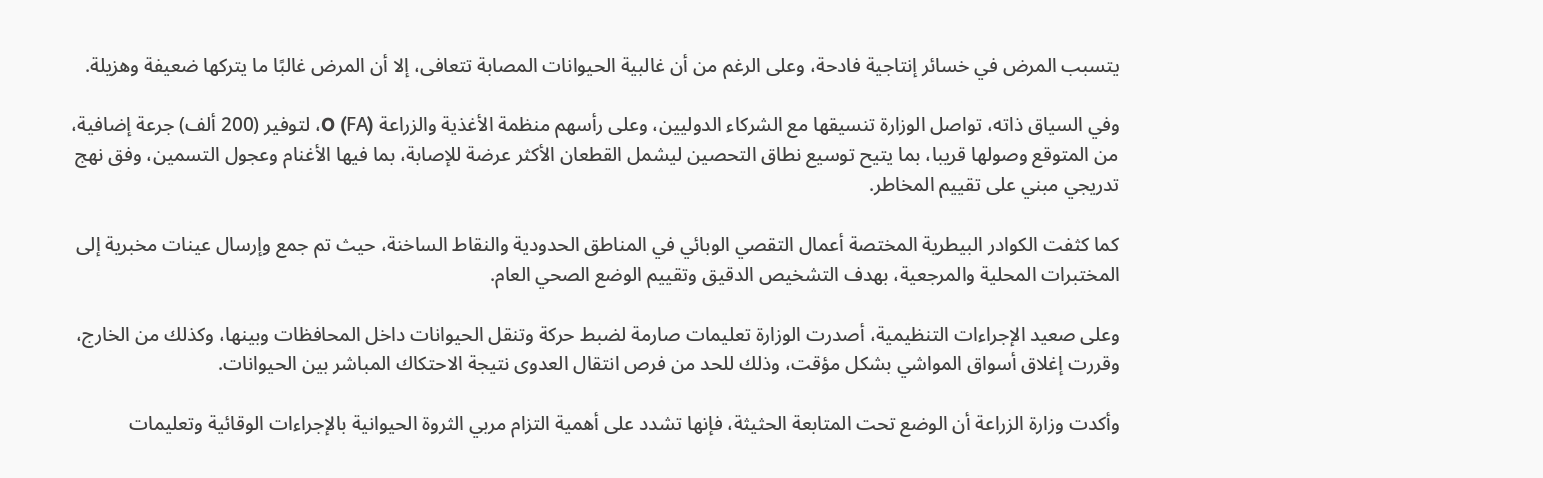يتسبب المرض في خسائر إنتاجية فادحة، وعلى الرغم من أن غالبية الحيوانات المصابة تتعافى، إلا أن المرض غالبًا ما يتركها ضعيفة وهزيلة.

وفي السياق ذاته، تواصل الوزارة تنسيقها مع الشركاء الدوليين، وعلى رأسهم منظمة الأغذية والزراعة (O (FA، لتوفير (200 ألف) جرعة إضافية، من المتوقع وصولها قريبا، بما يتيح توسيع نطاق التحصين ليشمل القطعان الأكثر عرضة للإصابة، بما فيها الأغنام وعجول التسمين، وفق نهج تدريجي مبني على تقييم المخاطر.

كما كثفت الكوادر البيطرية المختصة أعمال التقصي الوبائي في المناطق الحدودية والنقاط الساخنة، حيث تم جمع وإرسال عينات مخبرية إلى المختبرات المحلية والمرجعية، بهدف التشخيص الدقيق وتقييم الوضع الصحي العام.

وعلى صعيد الإجراءات التنظيمية، أصدرت الوزارة تعليمات صارمة لضبط حركة وتنقل الحيوانات داخل المحافظات وبينها، وكذلك من الخارج، وقررت إغلاق أسواق المواشي بشكل مؤقت، وذلك للحد من فرص انتقال العدوى نتيجة الاحتكاك المباشر بين الحيوانات.

وأكدت وزارة الزراعة أن الوضع تحت المتابعة الحثيثة، فإنها تشدد على أهمية التزام مربي الثروة الحيوانية بالإجراءات الوقائية وتعليمات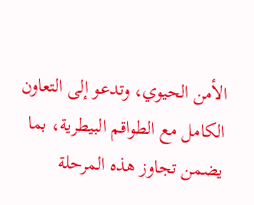الأمن الحيوي، وتدعو إلى التعاون الكامل مع الطواقم البيطرية، بما يضمن تجاوز هذه المرحلة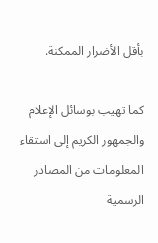بأقل الأضرار الممكنة.

كما تهيب بوسائل الإعلام والجمهور الكريم إلى استقاء المعلومات من المصادر الرسمية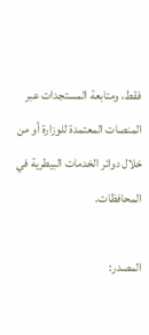فقط، ومتابعة المستجدات عبر المنصات المعتمدة للوزارة أو من خلال دوائر الخدمات البيطرية في المحافظات.

المصدر: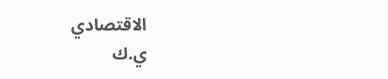الاقتصادي
ي.ك